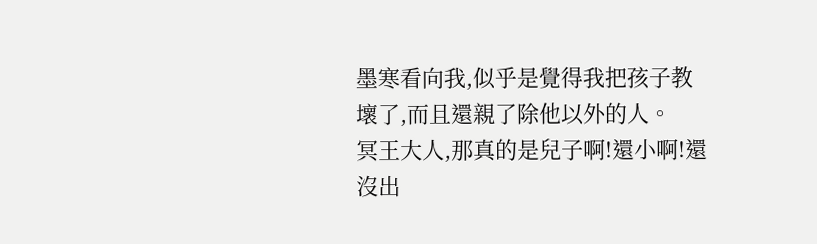墨寒看向我,似乎是覺得我把孩子教壞了,而且還親了除他以外的人。
冥王大人,那真的是兒子啊!還小啊!還沒出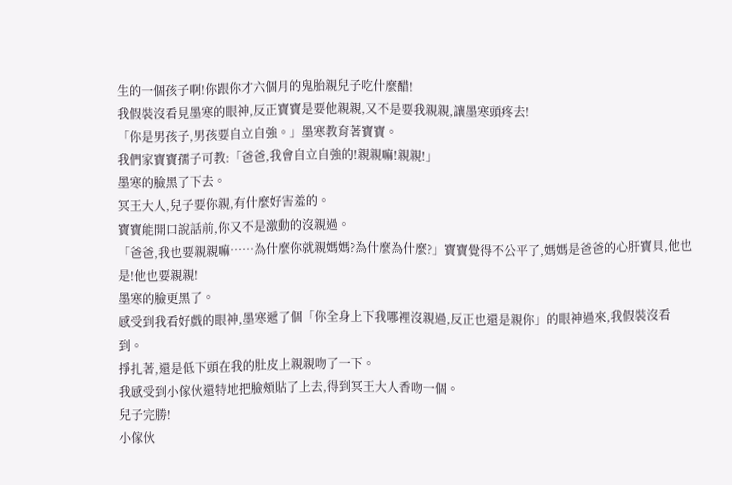生的一個孩子啊!你跟你才六個月的鬼胎親兒子吃什麼醋!
我假裝沒看見墨寒的眼神,反正寶寶是要他親親,又不是要我親親,讓墨寒頭疼去!
「你是男孩子,男孩要自立自強。」墨寒教育著寶寶。
我們家寶寶孺子可教:「爸爸,我會自立自強的!親親嘛!親親!」
墨寒的臉黑了下去。
冥王大人,兒子要你親,有什麼好害羞的。
寶寶能開口說話前,你又不是激動的沒親過。
「爸爸,我也要親親嘛……為什麼你就親媽媽?為什麼為什麼?」寶寶覺得不公平了,媽媽是爸爸的心肝寶貝,他也是!他也要親親!
墨寒的臉更黑了。
感受到我看好戲的眼神,墨寒遞了個「你全身上下我哪裡沒親過,反正也還是親你」的眼神過來,我假裝沒看到。
掙扎著,還是低下頭在我的肚皮上親親吻了一下。
我感受到小傢伙還特地把臉頰貼了上去,得到冥王大人香吻一個。
兒子完勝!
小傢伙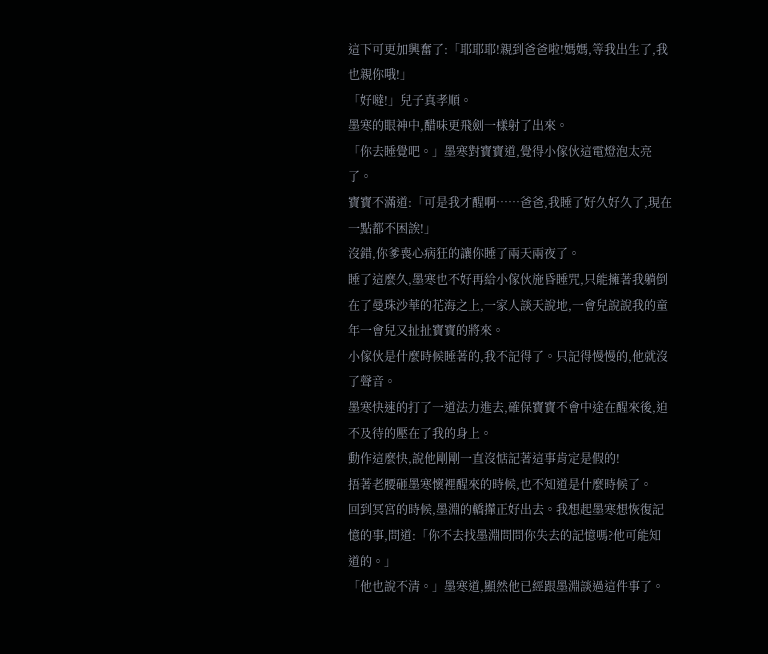這下可更加興奮了:「耶耶耶!親到爸爸啦!媽媽,等我出生了,我也親你哦!」
「好噠!」兒子真孝順。
墨寒的眼神中,醋味更飛劍一樣射了出來。
「你去睡覺吧。」墨寒對寶寶道,覺得小傢伙這電燈泡太亮了。
寶寶不滿道:「可是我才醒啊……爸爸,我睡了好久好久了,現在一點都不困誒!」
沒錯,你爹喪心病狂的讓你睡了兩天兩夜了。
睡了這麼久,墨寒也不好再給小傢伙施昏睡咒,只能擁著我躺倒在了曼珠沙華的花海之上,一家人談天說地,一會兒說說我的童年一會兒又扯扯寶寶的將來。
小傢伙是什麼時候睡著的,我不記得了。只記得慢慢的,他就沒了聲音。
墨寒快速的打了一道法力進去,確保寶寶不會中途在醒來後,迫不及待的壓在了我的身上。
動作這麼快,說他剛剛一直沒惦記著這事肯定是假的!
捂著老腰砸墨寒懷裡醒來的時候,也不知道是什麼時候了。
回到冥宮的時候,墨淵的轎攆正好出去。我想起墨寒想恢復記憶的事,問道:「你不去找墨淵問問你失去的記憶嗎?他可能知道的。」
「他也說不清。」墨寒道,顯然他已經跟墨淵談過這件事了。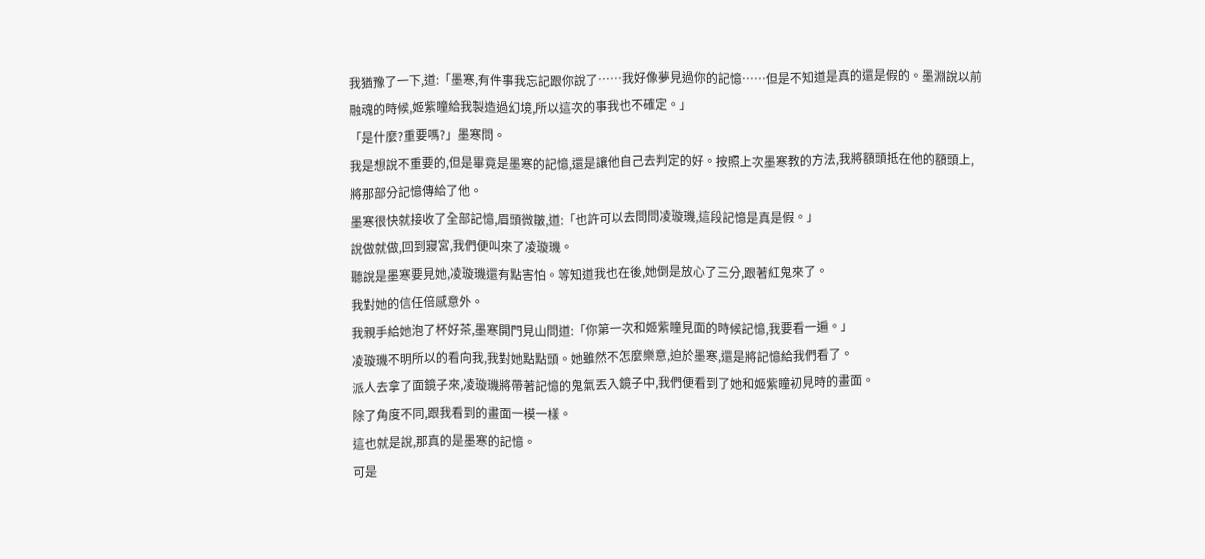我猶豫了一下,道:「墨寒,有件事我忘記跟你說了……我好像夢見過你的記憶……但是不知道是真的還是假的。墨淵說以前融魂的時候,姬紫瞳給我製造過幻境,所以這次的事我也不確定。」
「是什麼?重要嗎?」墨寒問。
我是想說不重要的,但是畢竟是墨寒的記憶,還是讓他自己去判定的好。按照上次墨寒教的方法,我將額頭抵在他的額頭上,將那部分記憶傳給了他。
墨寒很快就接收了全部記憶,眉頭微皺,道:「也許可以去問問凌璇璣,這段記憶是真是假。」
說做就做,回到寢宮,我們便叫來了凌璇璣。
聽說是墨寒要見她,凌璇璣還有點害怕。等知道我也在後,她倒是放心了三分,跟著紅鬼來了。
我對她的信任倍感意外。
我親手給她泡了杯好茶,墨寒開門見山問道:「你第一次和姬紫瞳見面的時候記憶,我要看一遍。」
凌璇璣不明所以的看向我,我對她點點頭。她雖然不怎麼樂意,迫於墨寒,還是將記憶給我們看了。
派人去拿了面鏡子來,凌璇璣將帶著記憶的鬼氣丟入鏡子中,我們便看到了她和姬紫瞳初見時的畫面。
除了角度不同,跟我看到的畫面一模一樣。
這也就是說,那真的是墨寒的記憶。
可是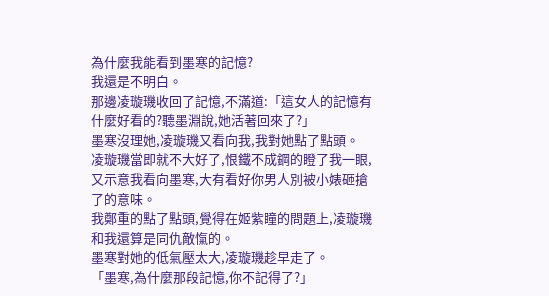為什麼我能看到墨寒的記憶?
我還是不明白。
那邊凌璇璣收回了記憶,不滿道:「這女人的記憶有什麼好看的?聽墨淵說,她活著回來了?」
墨寒沒理她,凌璇璣又看向我,我對她點了點頭。
凌璇璣當即就不大好了,恨鐵不成鋼的瞪了我一眼,又示意我看向墨寒,大有看好你男人別被小婊砸搶了的意味。
我鄭重的點了點頭,覺得在姬紫瞳的問題上,凌璇璣和我還算是同仇敵愾的。
墨寒對她的低氣壓太大,凌璇璣趁早走了。
「墨寒,為什麼那段記憶,你不記得了?」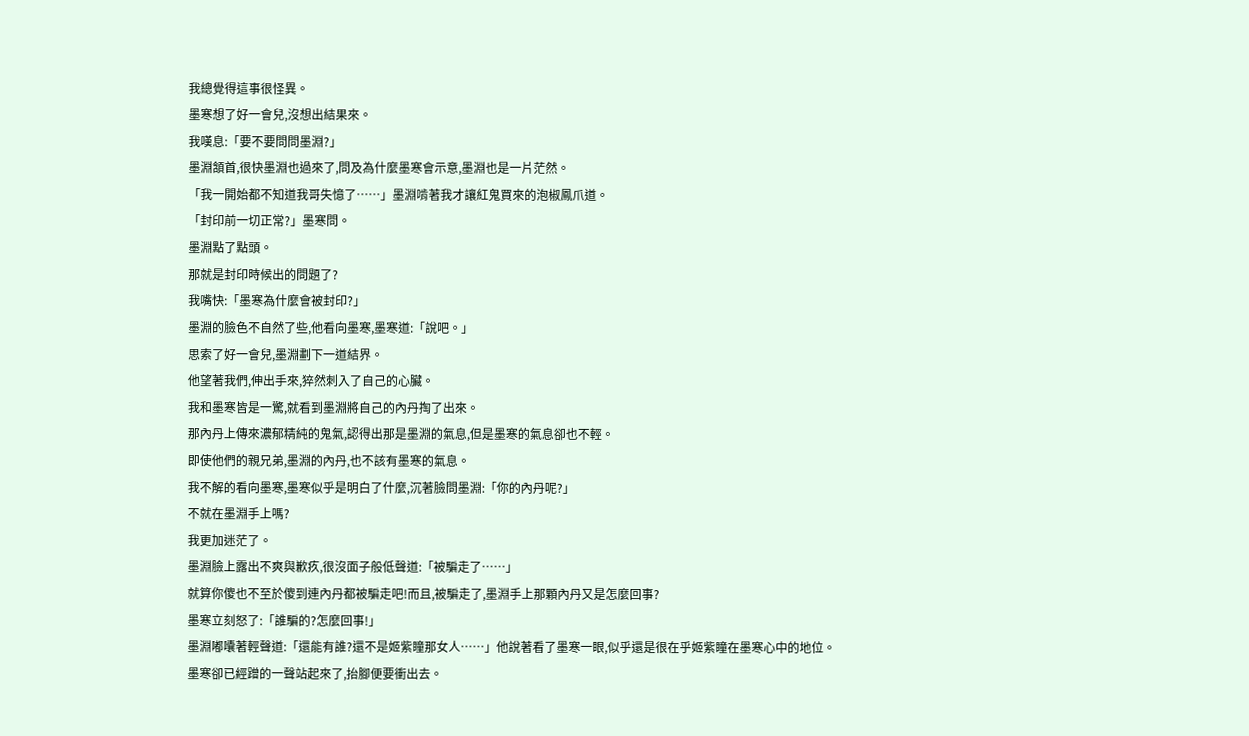我總覺得這事很怪異。
墨寒想了好一會兒,沒想出結果來。
我嘆息:「要不要問問墨淵?」
墨淵頷首,很快墨淵也過來了,問及為什麼墨寒會示意,墨淵也是一片茫然。
「我一開始都不知道我哥失憶了……」墨淵啃著我才讓紅鬼買來的泡椒鳳爪道。
「封印前一切正常?」墨寒問。
墨淵點了點頭。
那就是封印時候出的問題了?
我嘴快:「墨寒為什麼會被封印?」
墨淵的臉色不自然了些,他看向墨寒,墨寒道:「說吧。」
思索了好一會兒,墨淵劃下一道結界。
他望著我們,伸出手來,猝然刺入了自己的心臟。
我和墨寒皆是一驚,就看到墨淵將自己的內丹掏了出來。
那內丹上傳來濃郁精純的鬼氣,認得出那是墨淵的氣息,但是墨寒的氣息卻也不輕。
即使他們的親兄弟,墨淵的內丹,也不該有墨寒的氣息。
我不解的看向墨寒,墨寒似乎是明白了什麼,沉著臉問墨淵:「你的內丹呢?」
不就在墨淵手上嗎?
我更加迷茫了。
墨淵臉上露出不爽與歉疚,很沒面子般低聲道:「被騙走了……」
就算你傻也不至於傻到連內丹都被騙走吧!而且,被騙走了,墨淵手上那顆內丹又是怎麼回事?
墨寒立刻怒了:「誰騙的?怎麼回事!」
墨淵嘟囔著輕聲道:「還能有誰?還不是姬紫瞳那女人……」他說著看了墨寒一眼,似乎還是很在乎姬紫瞳在墨寒心中的地位。
墨寒卻已經蹭的一聲站起來了,抬腳便要衝出去。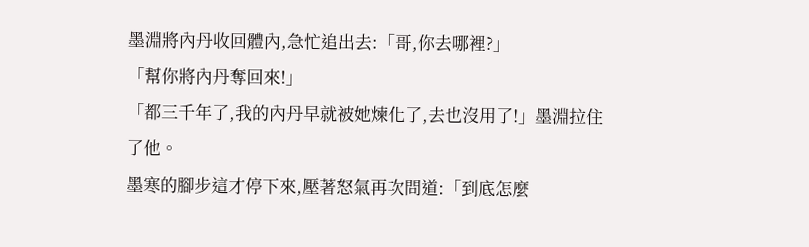墨淵將內丹收回體內,急忙追出去:「哥,你去哪裡?」
「幫你將內丹奪回來!」
「都三千年了,我的內丹早就被她煉化了,去也沒用了!」墨淵拉住了他。
墨寒的腳步這才停下來,壓著怒氣再次問道:「到底怎麼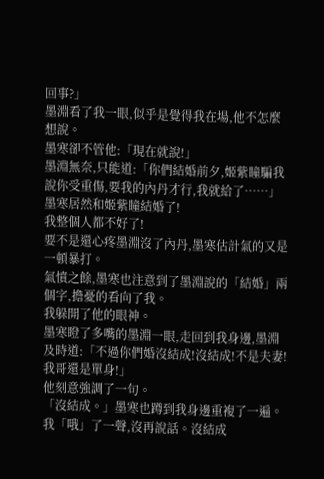回事?」
墨淵看了我一眼,似乎是覺得我在場,他不怎麼想說。
墨寒卻不管他:「現在就說!」
墨淵無奈,只能道:「你們結婚前夕,姬紫瞳騙我說你受重傷,要我的內丹才行,我就給了……」
墨寒居然和姬紫瞳結婚了!
我整個人都不好了!
要不是還心疼墨淵沒了內丹,墨寒估計氣的又是一頓暴打。
氣憤之餘,墨寒也注意到了墨淵說的「結婚」兩個字,擔憂的看向了我。
我躲開了他的眼神。
墨寒瞪了多嘴的墨淵一眼,走回到我身邊,墨淵及時道:「不過你們婚沒結成!沒結成!不是夫妻!我哥還是單身!」
他刻意強調了一句。
「沒結成。」墨寒也蹲到我身邊重複了一遍。
我「哦」了一聲,沒再說話。沒結成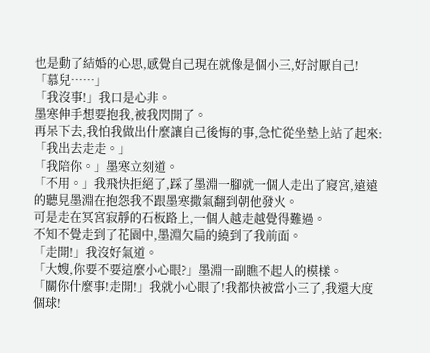也是動了結婚的心思,感覺自己現在就像是個小三,好討厭自己!
「慕兒……」
「我沒事!」我口是心非。
墨寒伸手想要抱我,被我閃開了。
再呆下去,我怕我做出什麼讓自己後悔的事,急忙從坐墊上站了起來:「我出去走走。」
「我陪你。」墨寒立刻道。
「不用。」我飛快拒絕了,踩了墨淵一腳就一個人走出了寢宮,遠遠的聽見墨淵在抱怨我不跟墨寒撒氣翻到朝他發火。
可是走在冥宮寂靜的石板路上,一個人越走越覺得難過。
不知不覺走到了花園中,墨淵欠扁的繞到了我前面。
「走開!」我沒好氣道。
「大嫂,你要不要這麼小心眼?」墨淵一副瞧不起人的模樣。
「關你什麼事!走開!」我就小心眼了!我都快被當小三了,我還大度個球!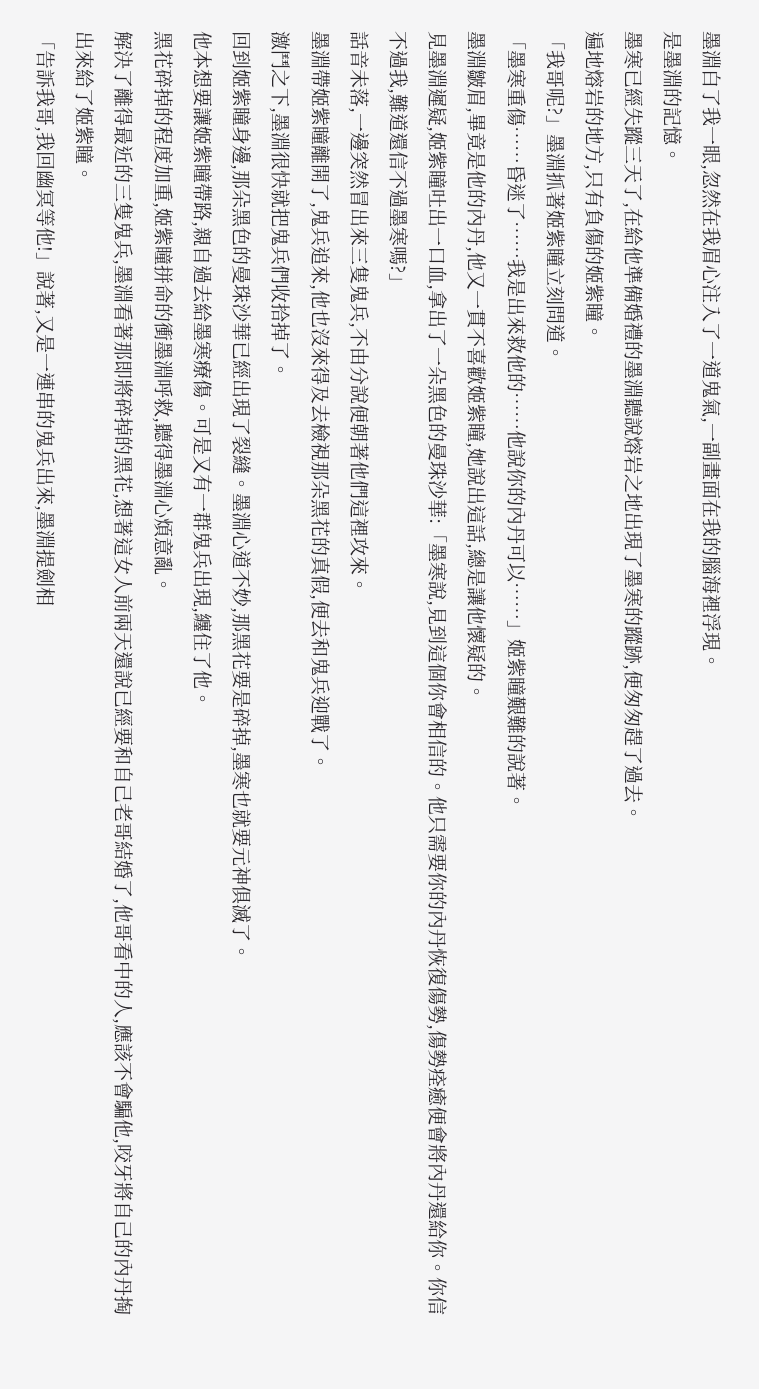墨淵白了我一眼,忽然在我眉心注入了一道鬼氣,一副畫面在我的腦海裡浮現。
是墨淵的記憶。
墨寒已經失蹤三天了,在給他準備婚禮的墨淵聽說熔岩之地出現了墨寒的蹤跡,便匆匆趕了過去。
遍地熔岩的地方,只有負傷的姬紫瞳。
「我哥呢?」墨淵抓著姬紫瞳立刻問道。
「墨寒重傷……昏迷了……我是出來救他的……他說你的內丹可以……」姬紫瞳艱難的說著。
墨淵皺眉,畢竟是他的內丹,他又一貫不喜歡姬紫瞳,她說出這話,總是讓他懷疑的。
見墨淵遲疑,姬紫瞳吐出一口血,拿出了一朵黑色的曼珠沙華:「墨寒說,見到這個你會相信的。他只需要你的內丹恢復傷勢,傷勢痊癒便會將內丹還給你。你信不過我,難道還信不過墨寒嗎?」
話音未落,一邊突然冒出來三隻鬼兵,不由分說便朝著他們這裡攻來。
墨淵帶姬紫瞳離開了,鬼兵追來,他也沒來得及去檢視那朵黑花的真假,便去和鬼兵迎戰了。
激鬥之下,墨淵很快就把鬼兵們收拾掉了。
回到姬紫瞳身邊,那朵黑色的曼珠沙華已經出現了裂縫。墨淵心道不妙,那黑花要是碎掉,墨寒也就要元神俱滅了。
他本想要讓姬紫瞳帶路,親自過去給墨寒療傷。可是又有一群鬼兵出現,纏住了他。
黑花碎掉的程度加重,姬紫瞳拼命的衝墨淵呼救,聽得墨淵心煩意亂。
解決了離得最近的三隻鬼兵,墨淵看著那即將碎掉的黑花,想著這女人前兩天還說已經要和自己老哥結婚了,他哥看中的人,應該不會騙他,咬牙將自己的內丹掏出來給了姬紫瞳。
「告訴我哥,我回幽冥等他!」說著,又是一連串的鬼兵出來,墨淵提劍相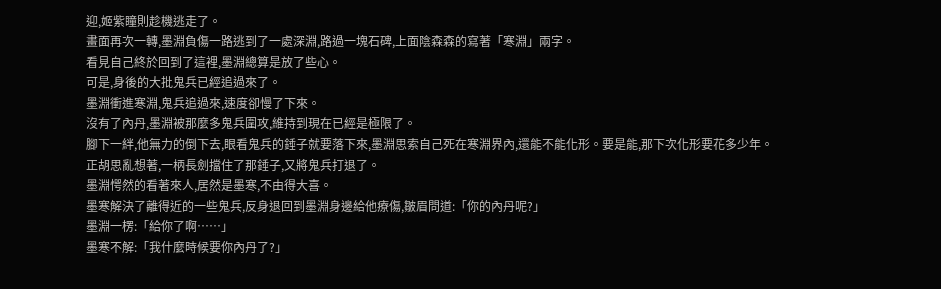迎,姬紫瞳則趁機逃走了。
畫面再次一轉,墨淵負傷一路逃到了一處深淵,路過一塊石碑,上面陰森森的寫著「寒淵」兩字。
看見自己終於回到了這裡,墨淵總算是放了些心。
可是,身後的大批鬼兵已經追過來了。
墨淵衝進寒淵,鬼兵追過來,速度卻慢了下來。
沒有了內丹,墨淵被那麼多鬼兵圍攻,維持到現在已經是極限了。
腳下一絆,他無力的倒下去,眼看鬼兵的錘子就要落下來,墨淵思索自己死在寒淵界內,還能不能化形。要是能,那下次化形要花多少年。
正胡思亂想著,一柄長劍擋住了那錘子,又將鬼兵打退了。
墨淵愕然的看著來人,居然是墨寒,不由得大喜。
墨寒解決了離得近的一些鬼兵,反身退回到墨淵身邊給他療傷,皺眉問道:「你的內丹呢?」
墨淵一楞:「給你了啊……」
墨寒不解:「我什麼時候要你內丹了?」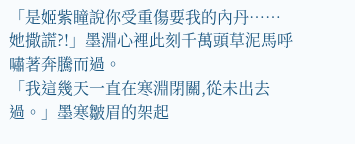「是姬紫瞳說你受重傷要我的內丹……她撒謊?!」墨淵心裡此刻千萬頭草泥馬呼嘯著奔騰而過。
「我這幾天一直在寒淵閉關,從未出去過。」墨寒皺眉的架起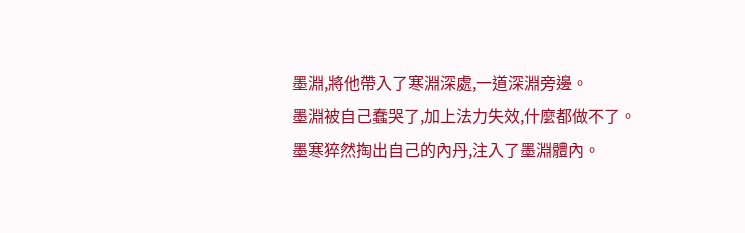墨淵,將他帶入了寒淵深處,一道深淵旁邊。
墨淵被自己蠢哭了,加上法力失效,什麼都做不了。
墨寒猝然掏出自己的內丹,注入了墨淵體內。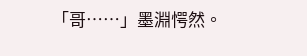「哥……」墨淵愕然。